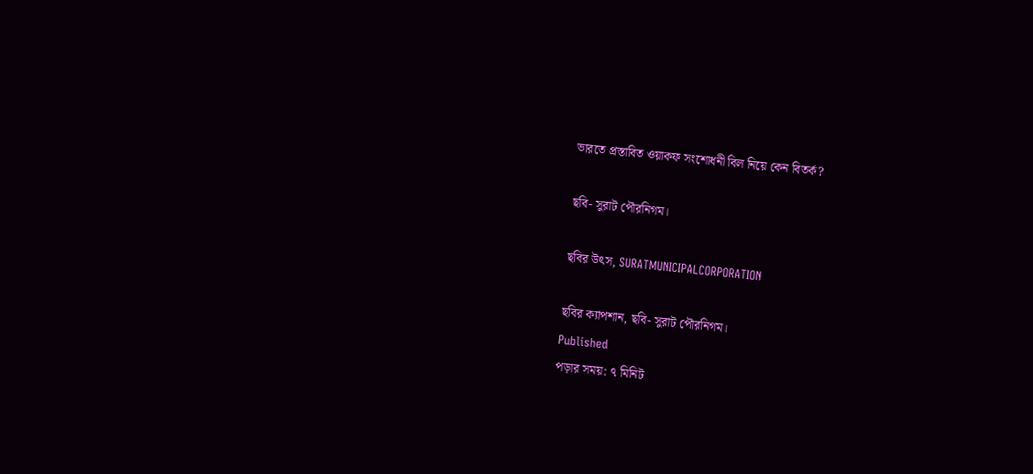ভারতে প্রস্তাবিত ওয়াকফ সংশোধনী বিল নিয়ে কেন বিতর্ক?

ছবি- সুরাট পৌরনিগম।

ছবির উৎস, SURATMUNICIPALCORPORATION

ছবির ক্যাপশান, ছবি- সুরাট পৌরনিগম।
Published
পড়ার সময়: ৭ মিনিট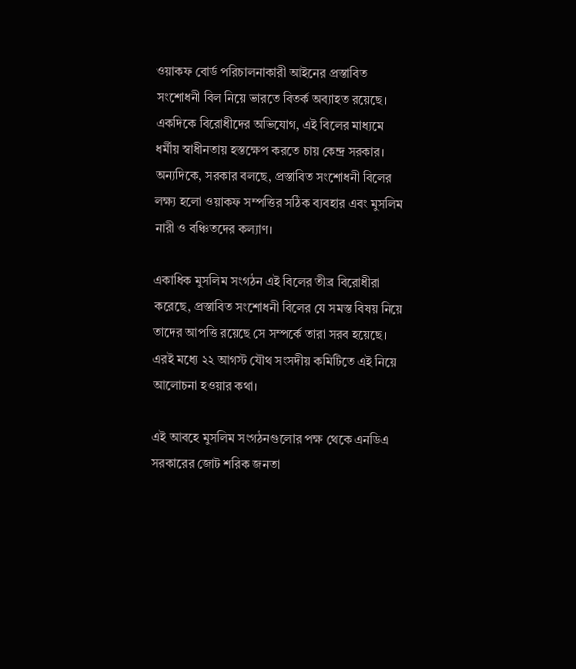ওয়াকফ বোর্ড পরিচালনাকারী আইনের প্রস্তাবিত সংশোধনী বিল নিয়ে ভারতে বিতর্ক অব্যাহত রয়েছে। একদিকে বিরোধীদের অভিযোগ, এই বিলের মাধ্যমে ধর্মীয় স্বাধীনতায় হস্তক্ষেপ করতে চায় কেন্দ্র সরকার। অন্যদিকে, সরকার বলছে, প্রস্তাবিত সংশোধনী বিলের লক্ষ্য হলো ওয়াকফ সম্পত্তির সঠিক ব্যবহার এবং মুসলিম নারী ও বঞ্চিতদের কল্যাণ।

একাধিক মুসলিম সংগঠন এই বিলের তীব্র বিরোধীরা করেছে, প্রস্তাবিত সংশোধনী বিলের যে সমস্ত বিষয় নিয়ে তাদের আপত্তি রয়েছে সে সম্পর্কে তারা সরব হয়েছে। এরই মধ্যে ২২ আগস্ট যৌথ সংসদীয় কমিটিতে এই নিয়ে আলোচনা হওয়ার কথা।

এই আবহে মুসলিম সংগঠনগুলোর পক্ষ থেকে এনডিএ সরকারের জোট শরিক জনতা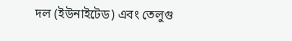দল (ইউনাইটেড) এবং তেলুগু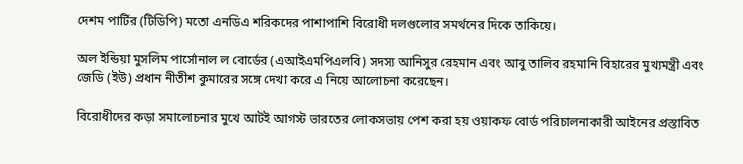দেশম পার্টির (টিডিপি) মতো এনডিএ শরিকদের পাশাপাশি বিরোধী দলগুলোর সমর্থনের দিকে তাকিয়ে।

অল ইন্ডিয়া মুসলিম পার্সোনাল ল বোর্ডের (এআইএমপিএলবি) সদস্য আনিসুর রেহমান এবং আবু তালিব রহমানি বিহারের মুখ্যমন্ত্রী এবং জেডি (ইউ) প্রধান নীতীশ কুমারের সঙ্গে দেখা করে এ নিয়ে আলোচনা করেছেন।

বিরোধীদের কড়া সমালোচনার মুখে আটই আগস্ট ভারতের লোকসভায় পেশ করা হয় ওয়াকফ বোর্ড পরিচালনাকারী আইনের প্রস্তাবিত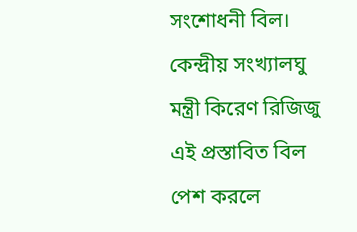সংশোধনী বিল। কেন্দ্রীয় সংখ্যালঘু মন্ত্রী কিরেণ রিজিজু এই প্রস্তাবিত বিল পেশ করলে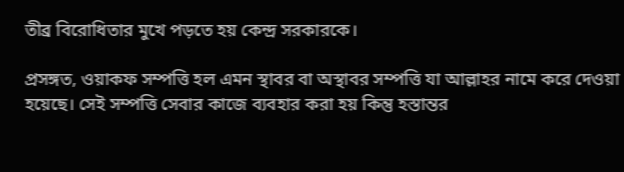তীব্র বিরোধিতার মুখে পড়তে হয় কেন্দ্র সরকারকে।

প্রসঙ্গত, ওয়াকফ সম্পত্তি হল এমন স্থাবর বা অস্থাবর সম্পত্তি যা আল্লাহর নামে করে দেওয়া হয়েছে। সেই সম্পত্তি সেবার কাজে ব্যবহার করা হয় কিন্তু হস্তান্তর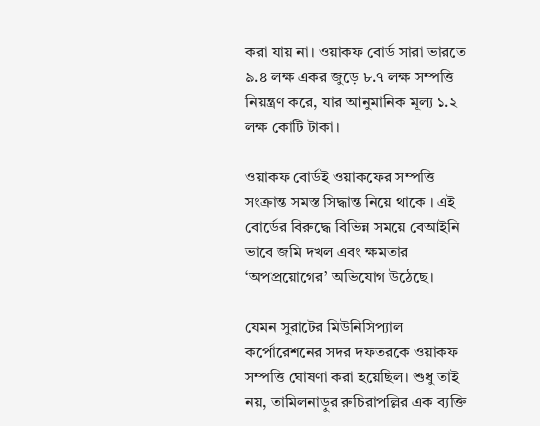করা যায় না। ওয়াকফ বোর্ড সারা ভারতে ৯.৪ লক্ষ একর জুড়ে ৮.৭ লক্ষ সম্পত্তি নিয়ন্ত্রণ করে, যার আনুমানিক মূল্য ১.২ লক্ষ কোটি টাকা।

ওয়াকফ বোর্ডই ওয়াকফের সম্পত্তি সংক্রান্ত সমস্ত সিদ্ধান্ত নিয়ে থাকে । এই বোর্ডের বিরুদ্ধে বিভিন্ন সময়ে বেআইনি ভাবে জমি দখল এবং ক্ষমতার ‘অপপ্রয়োগের’ অভিযোগ উঠেছে।

যেমন সুরাটের মিউনিসিপ্যাল কর্পোরেশনের সদর দফতরকে ওয়াকফ সম্পত্তি ঘোষণা করা হয়েছিল। শুধু তাই নয়, তামিলনাড়ুর রুচিরাপল্লির এক ব্যক্তি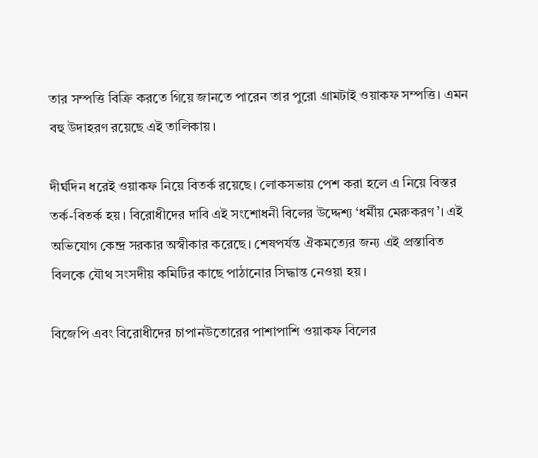তার সম্পত্তি বিক্রি করতে গিয়ে জানতে পারেন তার পুরো গ্রামটাই ওয়াকফ সম্পত্তি। এমন বহু উদাহরণ রয়েছে এই তালিকায়।

দীর্ঘদিন ধরেই ওয়াকফ নিয়ে বিতর্ক রয়েছে। লোকসভায় পেশ করা হলে এ নিয়ে বিস্তর তর্ক-বিতর্ক হয়। বিরোধীদের দাবি এই সংশোধনী বিলের উদ্দেশ্য ‘ধর্মীয় মেরুকরণ’। এই অভিযোগ কেন্দ্র সরকার অস্বীকার করেছে। শেষপর্যন্ত ঐকমত্যের জন্য এই প্রস্তাবিত বিলকে যৌথ সংসদীয় কমিটির কাছে পাঠানোর সিদ্ধান্ত নেওয়া হয়।

বিজেপি এবং বিরোধীদের চাপানউতোরের পাশাপাশি ওয়াকফ বিলের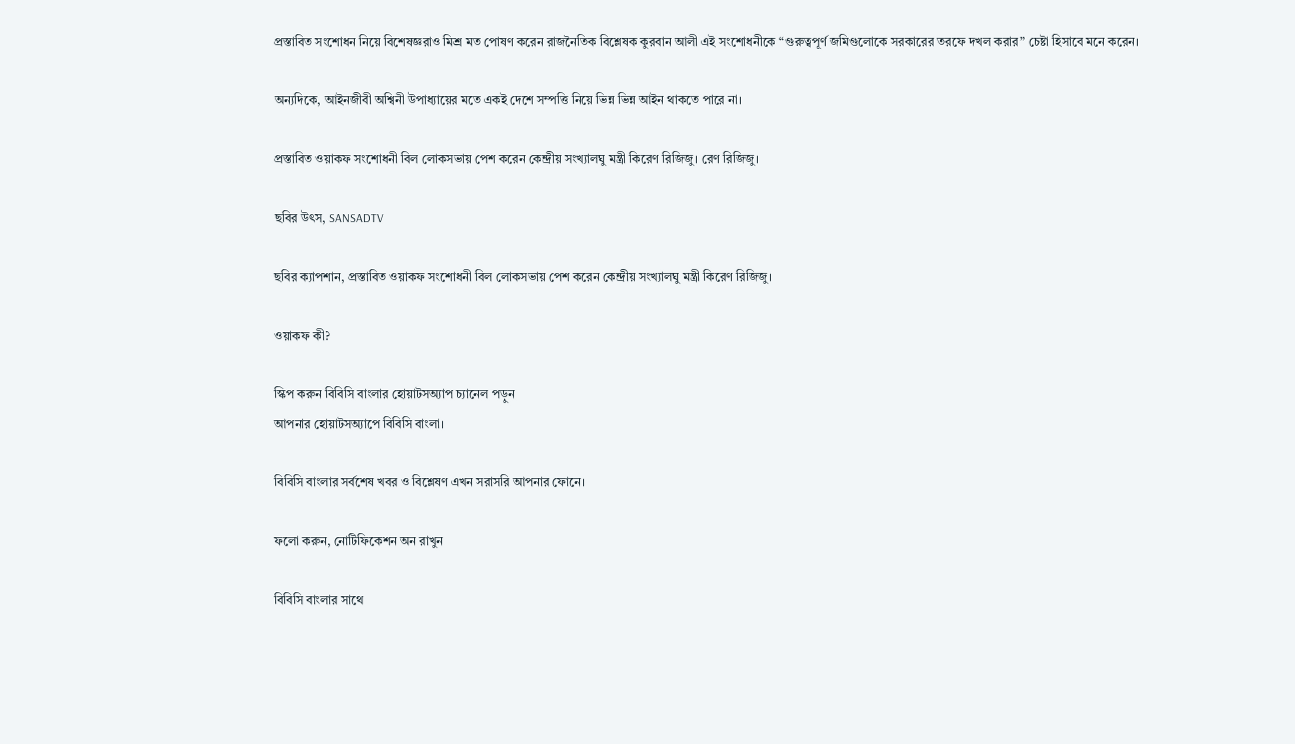প্রস্তাবিত সংশোধন নিয়ে বিশেষজ্ঞরাও মিশ্র মত পোষণ করেন রাজনৈতিক বিশ্লেষক কুরবান আলী এই সংশোধনীকে “গুরুত্বপূর্ণ জমিগুলোকে সরকারের তরফে দখল করার” চেষ্টা হিসাবে মনে করেন।

অন্যদিকে, আইনজীবী অশ্বিনী উপাধ্যায়ের মতে একই দেশে সম্পত্তি নিয়ে ভিন্ন ভিন্ন আইন থাকতে পারে না।

প্রস্তাবিত ওয়াকফ সংশোধনী বিল লোকসভায় পেশ করেন কেন্দ্রীয় সংখ্যালঘু মন্ত্রী কিরেণ রিজিজু। রেণ রিজিজু।

ছবির উৎস, SANSADTV

ছবির ক্যাপশান, প্রস্তাবিত ওয়াকফ সংশোধনী বিল লোকসভায় পেশ করেন কেন্দ্রীয় সংখ্যালঘু মন্ত্রী কিরেণ রিজিজু।

ওয়াকফ কী?

স্কিপ করুন বিবিসি বাংলার হোয়াটসঅ্যাপ চ্যানেল পড়ুন
আপনার হোয়াটসঅ্যাপে বিবিসি বাংলা।

বিবিসি বাংলার সর্বশেষ খবর ও বিশ্লেষণ এখন সরাসরি আপনার ফোনে।

ফলো করুন, নোটিফিকেশন অন রাখুন

বিবিসি বাংলার সাথে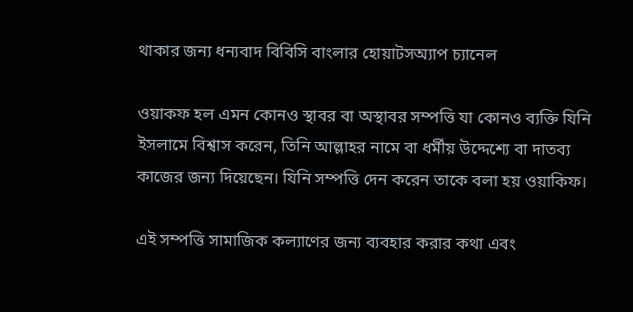থাকার জন্য ধন্যবাদ বিবিসি বাংলার হোয়াটসঅ্যাপ চ্যানেল

ওয়াকফ হল এমন কোনও স্থাবর বা অস্থাবর সম্পত্তি যা কোনও ব্যক্তি যিনি ইসলামে বিশ্বাস করেন, তিনি আল্লাহর নামে বা ধর্মীয় উদ্দেশ্যে বা দাতব্য কাজের জন্য দিয়েছেন। যিনি সম্পত্তি দেন করেন তাকে বলা হয় ওয়াকিফ।

এই সম্পত্তি সামাজিক কল্যাণের জন্য ব্যবহার করার কথা এবং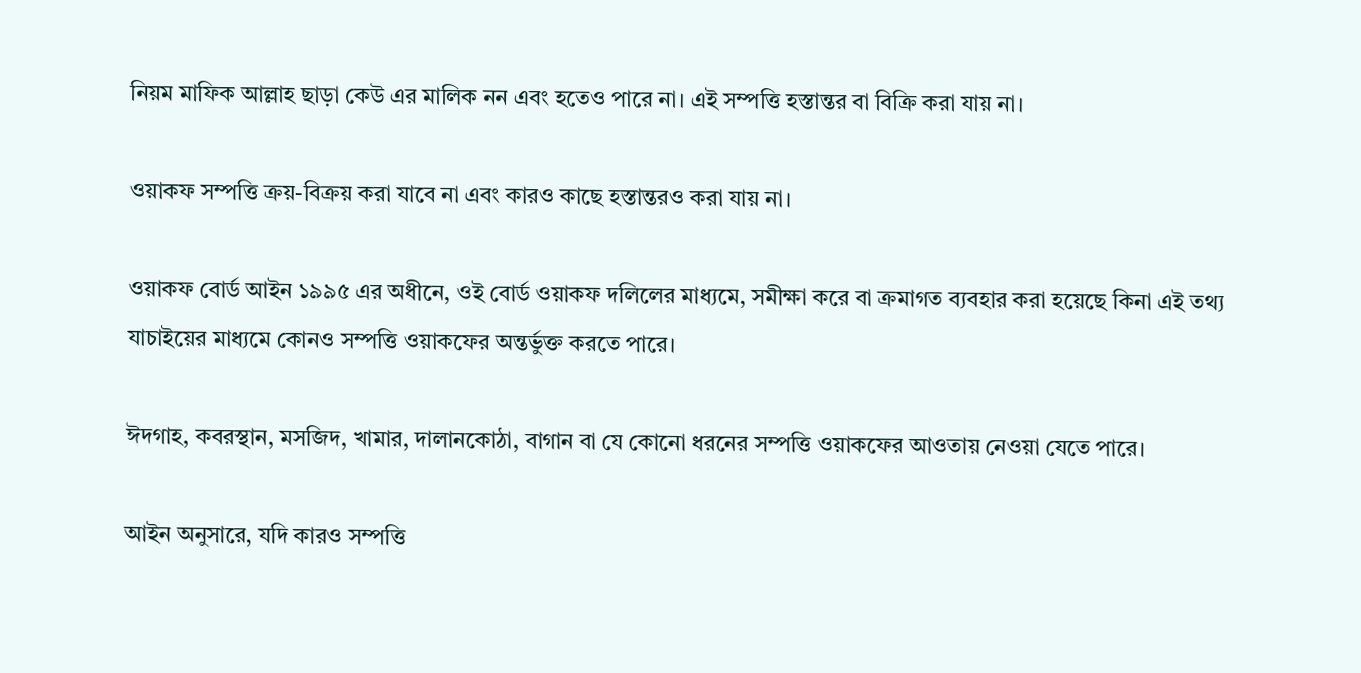নিয়ম মাফিক আল্লাহ ছাড়া কেউ এর মালিক নন এবং হতেও পারে না। এই সম্পত্তি হস্তান্তর বা বিক্রি করা যায় না।

ওয়াকফ সম্পত্তি ক্রয়-বিক্রয় করা যাবে না এবং কারও কাছে হস্তান্তরও করা যায় না।

ওয়াকফ বোর্ড আইন ১৯৯৫ এর অধীনে, ওই বোর্ড ওয়াকফ দলিলের মাধ্যমে, সমীক্ষা করে বা ক্রমাগত ব্যবহার করা হয়েছে কিনা এই তথ্য যাচাইয়ের মাধ্যমে কোনও সম্পত্তি ওয়াকফের অন্তর্ভুক্ত করতে পারে।

ঈদগাহ, কবরস্থান, মসজিদ, খামার, দালানকোঠা, বাগান বা যে কোনো ধরনের সম্পত্তি ওয়াকফের আওতায় নেওয়া যেতে পারে।

আইন অনুসারে, যদি কারও সম্পত্তি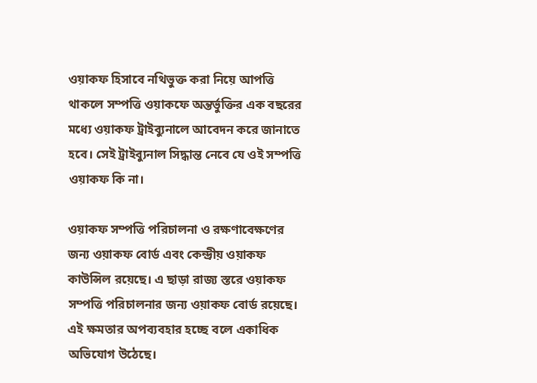ওয়াকফ হিসাবে নথিভুক্ত করা নিয়ে আপত্তি থাকলে সম্পত্তি ওয়াকফে অন্তর্ভুক্তির এক বছরের মধ্যে ওয়াকফ ট্রাইব্যুনালে আবেদন করে জানাতে হবে। সেই ট্রাইব্যুনাল সিদ্ধান্ত নেবে যে ওই সম্পত্তি ওয়াকফ কি না।

ওয়াকফ সম্পত্তি পরিচালনা ও রক্ষণাবেক্ষণের জন্য ওয়াকফ বোর্ড এবং কেন্দ্রীয় ওয়াকফ কাউন্সিল রয়েছে। এ ছাড়া রাজ্য স্তরে ওয়াকফ সম্পত্তি পরিচালনার জন্য ওয়াকফ বোর্ড রয়েছে। এই ক্ষমতার অপব্যবহার হচ্ছে বলে একাধিক অভিযোগ উঠেছে।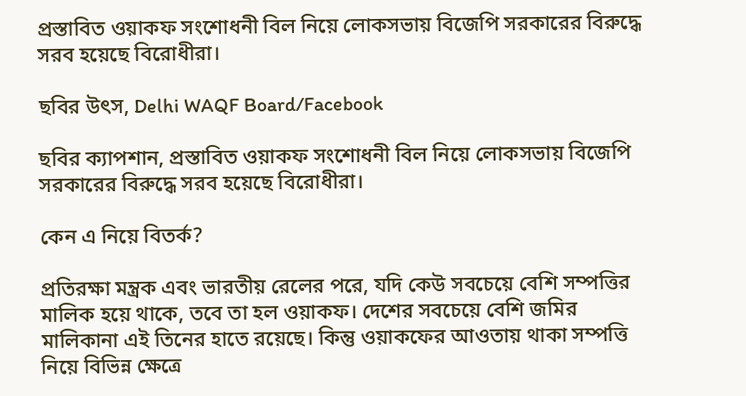প্রস্তাবিত ওয়াকফ সংশোধনী বিল নিয়ে লোকসভায় বিজেপি সরকারের বিরুদ্ধে সরব হয়েছে বিরোধীরা।

ছবির উৎস, Delhi WAQF Board/Facebook

ছবির ক্যাপশান, প্রস্তাবিত ওয়াকফ সংশোধনী বিল নিয়ে লোকসভায় বিজেপি সরকারের বিরুদ্ধে সরব হয়েছে বিরোধীরা।

কেন এ নিয়ে বিতর্ক?

প্রতিরক্ষা মন্ত্রক এবং ভারতীয় রেলের পরে, যদি কেউ সবচেয়ে বেশি সম্পত্তির মালিক হয়ে থাকে, তবে তা হল ওয়াকফ। দেশের সবচেয়ে বেশি জমির মালিকানা এই তিনের হাতে রয়েছে। কিন্তু ওয়াকফের আওতায় থাকা সম্পত্তি নিয়ে বিভিন্ন ক্ষেত্রে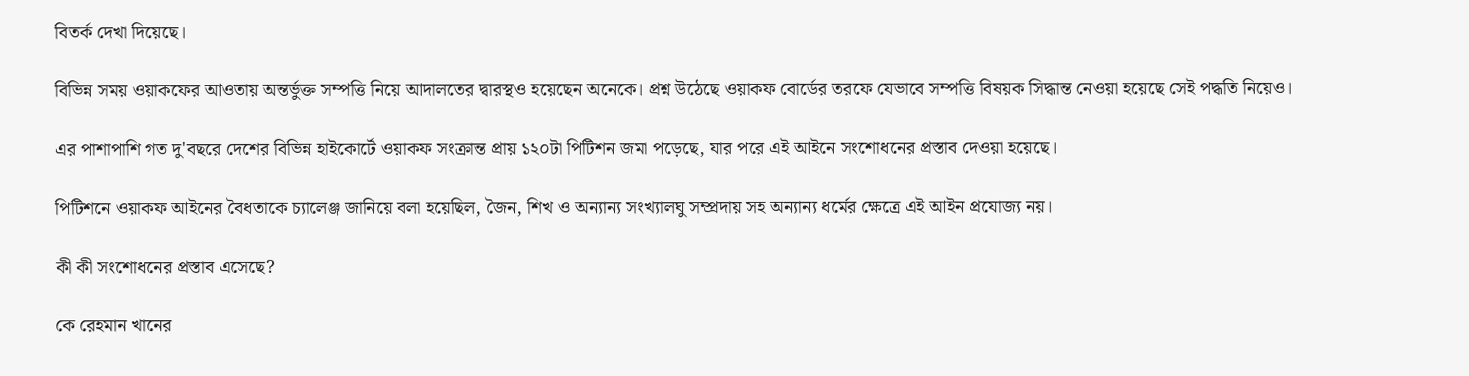বিতর্ক দেখা দিয়েছে।

বিভিন্ন সময় ওয়াকফের আওতায় অন্তর্ভুক্ত সম্পত্তি নিয়ে আদালতের দ্বারস্থও হয়েছেন অনেকে। প্রশ্ন উঠেছে ওয়াকফ বোর্ডের তরফে যেভাবে সম্পত্তি বিষয়ক সিদ্ধান্ত নেওয়া হয়েছে সেই পদ্ধতি নিয়েও।

এর পাশাপাশি গত দু'বছরে দেশের বিভিন্ন হাইকোর্টে ওয়াকফ সংক্রান্ত প্রায় ১২০টা পিটিশন জমা পড়েছে, যার পরে এই আইনে সংশোধনের প্রস্তাব দেওয়া হয়েছে।

পিটিশনে ওয়াকফ আইনের বৈধতাকে চ্যালেঞ্জ জানিয়ে বলা হয়েছিল, জৈন, শিখ ও অন্যান্য সংখ্যালঘু সম্প্রদায় সহ অন্যান্য ধর্মের ক্ষেত্রে এই আইন প্রযোজ্য নয়।

কী কী সংশোধনের প্রস্তাব এসেছে?

কে রেহমান খানের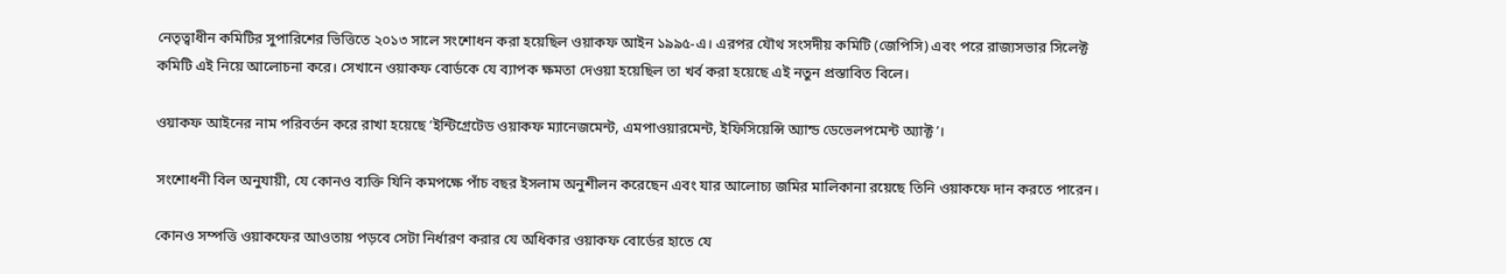নেতৃত্বাধীন কমিটির সুপারিশের ভিত্তিতে ২০১৩ সালে সংশোধন করা হয়েছিল ওয়াকফ আইন ১৯৯৫-এ। এরপর যৌথ সংসদীয় কমিটি (জেপিসি) এবং পরে রাজ্যসভার সিলেক্ট কমিটি এই নিয়ে আলোচনা করে। সেখানে ওয়াকফ বোর্ডকে যে ব্যাপক ক্ষমতা দেওয়া হয়েছিল তা খর্ব করা হয়েছে এই নতুন প্রস্তাবিত বিলে।

ওয়াকফ আইনের নাম পরিবর্তন করে রাখা হয়েছে ‘ইন্টিগ্রেটেড ওয়াকফ ম্যানেজমেন্ট, এমপাওয়ারমেন্ট, ইফিসিয়েন্সি অ্যান্ড ডেভেলপমেন্ট অ্যাক্ট’।

সংশোধনী বিল অনুযায়ী, যে কোনও ব্যক্তি যিনি কমপক্ষে পাঁচ বছর ইসলাম অনুশীলন করেছেন এবং যার আলোচ্য জমির মালিকানা রয়েছে তিনি ওয়াকফে দান করতে পারেন।

কোনও সম্পত্তি ওয়াকফের আওতায় পড়বে সেটা নির্ধারণ করার যে অধিকার ওয়াকফ বোর্ডের হাতে যে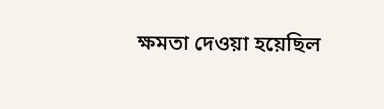ক্ষমতা দেওয়া হয়েছিল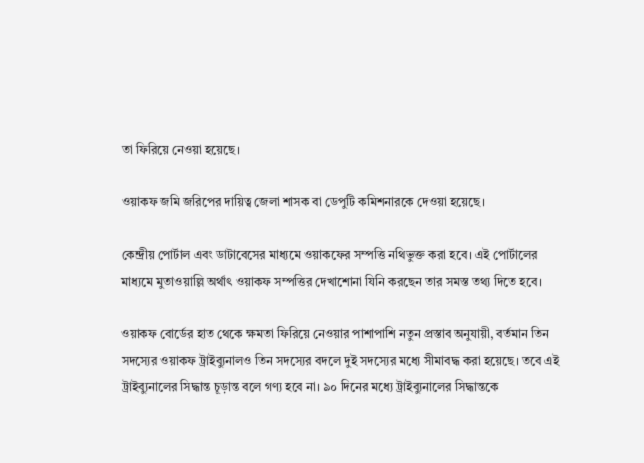তা ফিরিয়ে নেওয়া হয়েছে।

ওয়াকফ জমি জরিপের দায়িত্ব জেলা শাসক বা ডেপুটি কমিশনারকে দেওয়া হয়েছে।

কেন্দ্রীয় পোর্টাল এবং ডাটাবেসের মাধ্যমে ওয়াকফের সম্পত্তি নথিভুক্ত করা হবে। এই পোর্টালের মাধ্যমে মুতাওয়াল্লি অর্থাৎ ওয়াকফ সম্পত্তির দেখাশোনা যিনি করছেন তার সমস্ত তথ্য দিতে হবে।

ওয়াকফ বোর্ডের হাত থেকে ক্ষমতা ফিরিয়ে নেওয়ার পাশাপাশি নতুন প্রস্তাব অনুযায়ী, বর্তমান তিন সদস্যের ওয়াকফ ট্রাইব্যুনালও তিন সদস্যের বদলে দুই সদস্যের মধ্যে সীমাবদ্ধ করা হয়েছে। তবে এই ট্রাইব্যুনালের সিদ্ধান্ত চূড়ান্ত বলে গণ্য হবে না। ৯০ দিনের মধ্যে ট্রাইব্যুনালের সিদ্ধান্তকে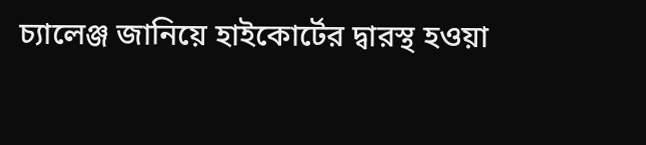চ্যালেঞ্জ জানিয়ে হাইকোর্টের দ্বারস্থ হওয়া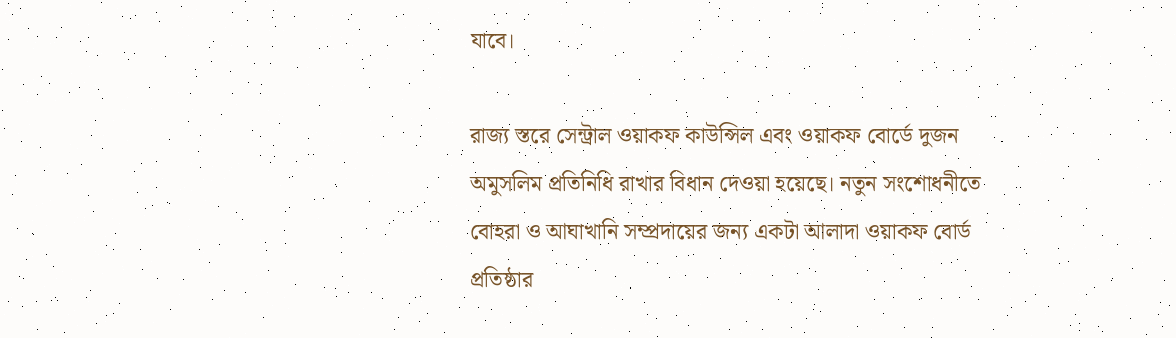যাবে।

রাজ্য স্তরে সেন্ট্রাল ওয়াকফ কাউন্সিল এবং ওয়াকফ বোর্ডে দুজন অমুসলিম প্রতিনিধি রাখার বিধান দেওয়া হয়েছে। নতুন সংশোধনীতে বোহরা ও আঘাখানি সম্প্রদায়ের জন্য একটা আলাদা ওয়াকফ বোর্ড প্রতিষ্ঠার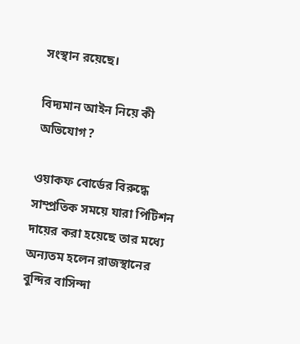সংস্থান রয়েছে।

বিদ্যমান আইন নিয়ে কী অভিযোগ?

ওয়াকফ বোর্ডের বিরুদ্ধে সাম্প্রতিক সময়ে যারা পিটিশন দায়ের করা হয়েছে তার মধ্যে অন্যতম হলেন রাজস্থানের বুন্দির বাসিন্দা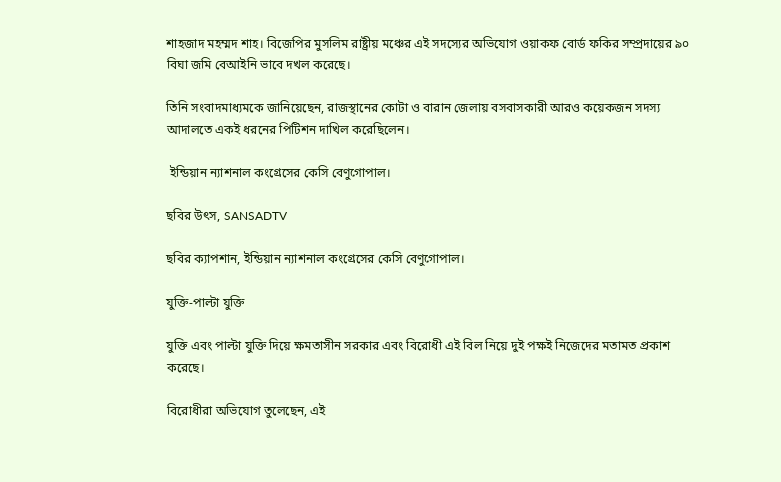শাহজাদ মহম্মদ শাহ। বিজেপির মুসলিম রাষ্ট্রীয় মঞ্চের এই সদস্যের অভিযোগ ওয়াকফ বোর্ড ফকির সম্প্রদায়ের ৯০ বিঘা জমি বেআইনি ভাবে দখল করেছে।

তিনি সংবাদমাধ্যমকে জানিয়েছেন, রাজস্থানের কোটা ও বারান জেলায় বসবাসকারী আরও কয়েকজন সদস্য আদালতে একই ধরনের পিটিশন দাখিল করেছিলেন।

 ইন্ডিয়ান ন্যাশনাল কংগ্রেসের কেসি বেণুগোপাল।

ছবির উৎস, SANSADTV

ছবির ক্যাপশান, ইন্ডিয়ান ন্যাশনাল কংগ্রেসের কেসি বেণুগোপাল।

যুক্তি-পাল্টা যুক্তি

যুক্তি এবং পাল্টা যুক্তি দিয়ে ক্ষমতাসীন সরকার এবং বিরোধী এই বিল নিয়ে দুই পক্ষই নিজেদের মতামত প্রকাশ করেছে।

বিরোধীরা অভিযোগ তুলেছেন, এই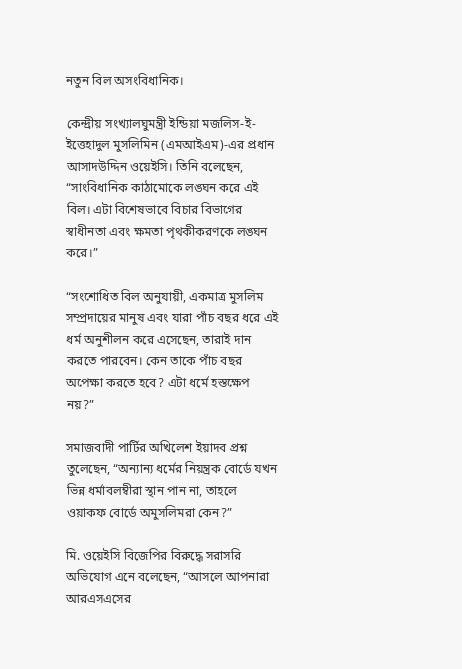নতুন বিল অসংবিধানিক।

কেন্দ্রীয় সংখ্যালঘুমন্ত্রী ইন্ডিয়া মজলিস-ই-ইত্তেহাদুল মুসলিমিন (এমআইএম)-এর প্রধান আসাদউদ্দিন ওয়েইসি। তিনি বলেছেন, “সাংবিধানিক কাঠামোকে লঙ্ঘন করে এই বিল। এটা বিশেষভাবে বিচার বিভাগের স্বাধীনতা এবং ক্ষমতা পৃথকীকরণকে লঙ্ঘন করে।”

“সংশোধিত বিল অনুযায়ী, একমাত্র মুসলিম সম্প্রদায়ের মানুষ এবং যারা পাঁচ বছর ধরে এই ধর্ম অনুশীলন করে এসেছেন, তারাই দান করতে পারবেন। কেন তাকে পাঁচ বছর অপেক্ষা করতে হবে? এটা ধর্মে হস্তক্ষেপ নয়?”

সমাজবাদী পার্টির অখিলেশ ইয়াদব প্রশ্ন তুলেছেন, “অন্যান্য ধর্মের নিয়ন্ত্রক বোর্ডে যখন ভিন্ন ধর্মাবলম্বীরা স্থান পান না, তাহলে ওয়াকফ বোর্ডে অমুসলিমরা কেন?”

মি. ওয়েইসি বিজেপির বিরুদ্ধে সরাসরি অভিযোগ এনে বলেছেন, “আসলে আপনারা আরএসএসের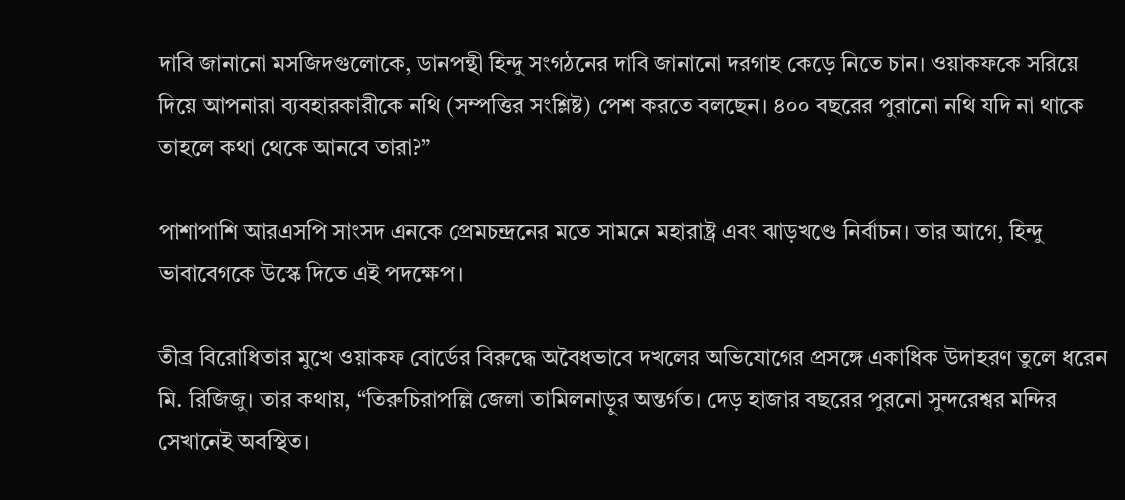দাবি জানানো মসজিদগুলোকে, ডানপন্থী হিন্দু সংগঠনের দাবি জানানো দরগাহ কেড়ে নিতে চান। ওয়াকফকে সরিয়ে দিয়ে আপনারা ব্যবহারকারীকে নথি (সম্পত্তির সংশ্লিষ্ট) পেশ করতে বলছেন। ৪০০ বছরের পুরানো নথি যদি না থাকে তাহলে কথা থেকে আনবে তারা?”

পাশাপাশি আরএসপি সাংসদ এনকে প্রেমচন্দ্রনের মতে সামনে মহারাষ্ট্র এবং ঝাড়খণ্ডে নির্বাচন। তার আগে, হিন্দু ভাবাবেগকে উস্কে দিতে এই পদক্ষেপ।

তীব্র বিরোধিতার মুখে ওয়াকফ বোর্ডের বিরুদ্ধে অবৈধভাবে দখলের অভিযোগের প্রসঙ্গে একাধিক উদাহরণ তুলে ধরেন মি. রিজিজু। তার কথায়, “তিরুচিরাপল্লি জেলা তামিলনাড়ুর অন্তর্গত। দেড় হাজার বছরের পুরনো সুন্দরেশ্বর মন্দির সেখানেই অবস্থিত।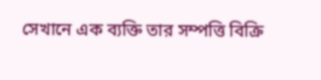সেখানে এক ব্যক্তি তার সম্পত্তি বিক্রি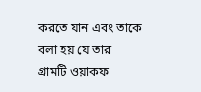করতে যান এবং তাকে বলা হয় যে তার গ্রামটি ওয়াকফ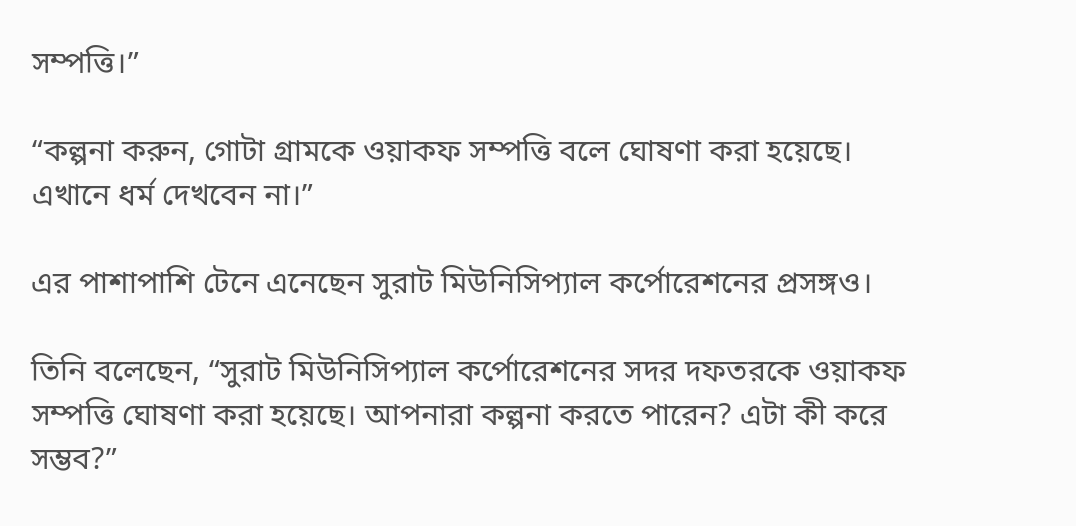সম্পত্তি।”

“কল্পনা করুন, গোটা গ্রামকে ওয়াকফ সম্পত্তি বলে ঘোষণা করা হয়েছে। এখানে ধর্ম দেখবেন না।”

এর পাশাপাশি টেনে এনেছেন সুরাট মিউনিসিপ্যাল কর্পোরেশনের প্রসঙ্গও।

তিনি বলেছেন, “সুরাট মিউনিসিপ্যাল কর্পোরেশনের সদর দফতরকে ওয়াকফ সম্পত্তি ঘোষণা করা হয়েছে। আপনারা কল্পনা করতে পারেন? এটা কী করে সম্ভব?”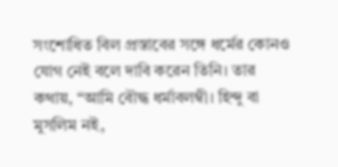সংশোধিত বিল প্রস্তাবের সঙ্গে ধর্মের কোনও যোগ নেই বলে দাবি করেন তিনি। তার কথায়, “আমি বৌদ্ধ ধর্মাবলম্বী। হিন্দু বা মুসলিম নই,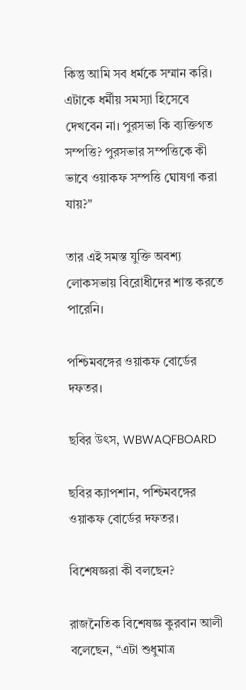কিন্তু আমি সব ধর্মকে সম্মান করি। এটাকে ধর্মীয় সমস্যা হিসেবে দেখবেন না। পুরসভা কি ব্যক্তিগত সম্পত্তি? পুরসভার সম্পত্তিকে কী ভাবে ওয়াকফ সম্পত্তি ঘোষণা করা যায়?"

তার এই সমস্ত যুক্তি অবশ্য লোকসভায় বিরোধীদের শান্ত করতে পারেনি।

পশ্চিমবঙ্গের ওয়াকফ বোর্ডের দফতর।

ছবির উৎস, WBWAQFBOARD

ছবির ক্যাপশান, পশ্চিমবঙ্গের ওয়াকফ বোর্ডের দফতর।

বিশেষজ্ঞরা কী বলছেন?

রাজনৈতিক বিশেষজ্ঞ কুরবান আলী বলেছেন, “এটা শুধুমাত্র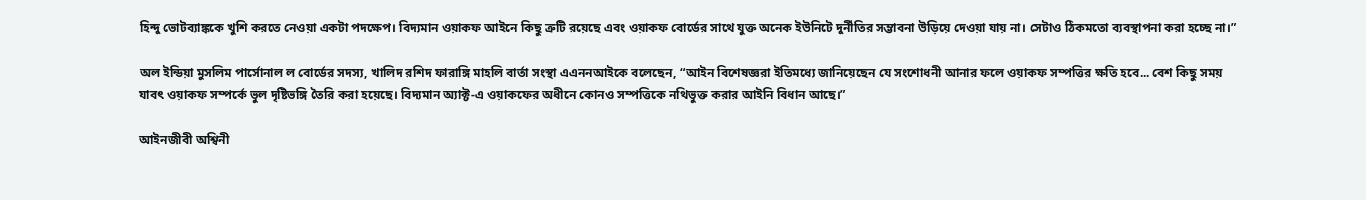হিন্দু ভোটব্যাঙ্ককে খুশি করতে নেওয়া একটা পদক্ষেপ। বিদ্যমান ওয়াকফ আইনে কিছু ত্রুটি রয়েছে এবং ওয়াকফ বোর্ডের সাথে যুক্ত অনেক ইউনিটে দুর্নীতির সম্ভাবনা উড়িয়ে দেওয়া যায় না। সেটাও ঠিকমতো ব্যবস্থাপনা করা হচ্ছে না।”

অল ইন্ডিয়া মুসলিম পার্সোনাল ল বোর্ডের সদস্য, খালিদ রশিদ ফারাঙ্গি মাহলি বার্তা সংস্থা এএননআইকে বলেছেন, “আইন বিশেষজ্ঞরা ইতিমধ্যে জানিয়েছেন যে সংশোধনী আনার ফলে ওয়াকফ সম্পত্তির ক্ষতি হবে... বেশ কিছু সময় যাবৎ ওয়াকফ সম্পর্কে ভুল দৃষ্টিভঙ্গি তৈরি করা হয়েছে। বিদ্যমান অ্যাক্ট-এ ওয়াকফের অধীনে কোনও সম্পত্তিকে নথিভুক্ত করার আইনি বিধান আছে।”

আইনজীবী অশ্বিনী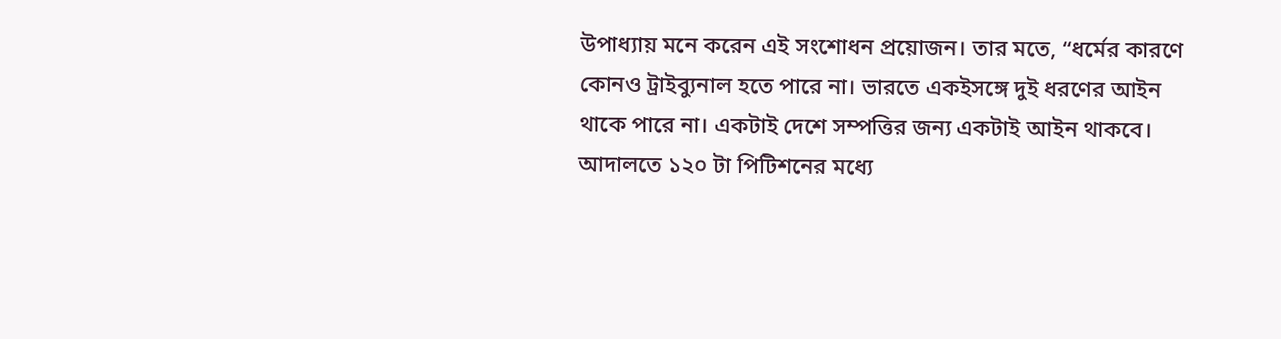উপাধ্যায় মনে করেন এই সংশোধন প্রয়োজন। তার মতে, “ধর্মের কারণে কোনও ট্রাইব্যুনাল হতে পারে না। ভারতে একইসঙ্গে দুই ধরণের আইন থাকে পারে না। একটাই দেশে সম্পত্তির জন্য একটাই আইন থাকবে। আদালতে ১২০ টা পিটিশনের মধ্যে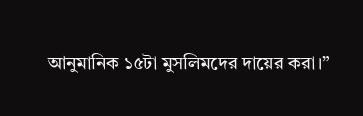আনুমানিক ১৫টা মুসলিমদের দায়ের করা।”